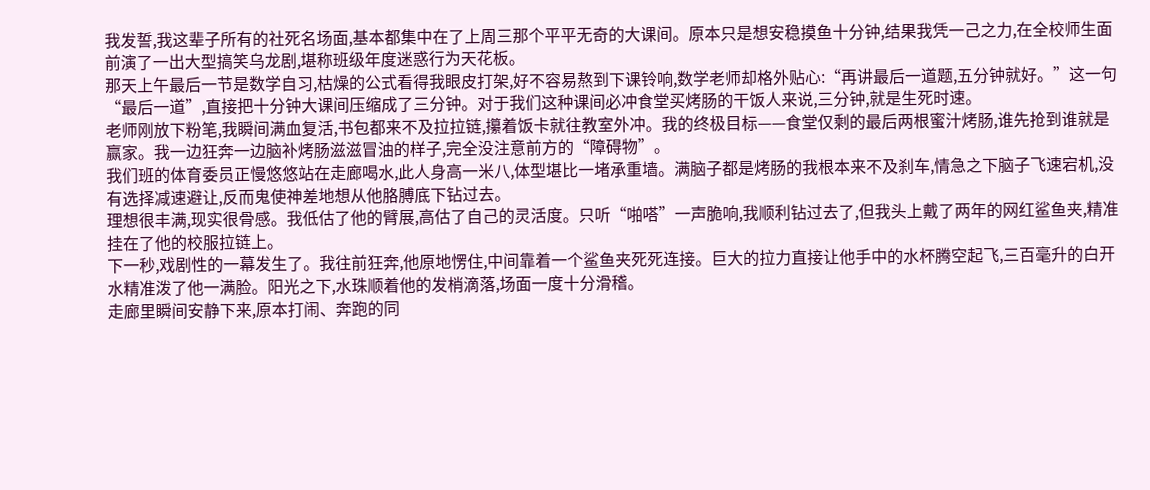我发誓,我这辈子所有的社死名场面,基本都集中在了上周三那个平平无奇的大课间。原本只是想安稳摸鱼十分钟,结果我凭一己之力,在全校师生面前演了一出大型搞笑乌龙剧,堪称班级年度迷惑行为天花板。
那天上午最后一节是数学自习,枯燥的公式看得我眼皮打架,好不容易熬到下课铃响,数学老师却格外贴心:“再讲最后一道题,五分钟就好。”这一句“最后一道”,直接把十分钟大课间压缩成了三分钟。对于我们这种课间必冲食堂买烤肠的干饭人来说,三分钟,就是生死时速。
老师刚放下粉笔,我瞬间满血复活,书包都来不及拉拉链,攥着饭卡就往教室外冲。我的终极目标——食堂仅剩的最后两根蜜汁烤肠,谁先抢到谁就是赢家。我一边狂奔一边脑补烤肠滋滋冒油的样子,完全没注意前方的“障碍物”。
我们班的体育委员正慢悠悠站在走廊喝水,此人身高一米八,体型堪比一堵承重墙。满脑子都是烤肠的我根本来不及刹车,情急之下脑子飞速宕机,没有选择减速避让,反而鬼使神差地想从他胳膊底下钻过去。
理想很丰满,现实很骨感。我低估了他的臂展,高估了自己的灵活度。只听“啪嗒”一声脆响,我顺利钻过去了,但我头上戴了两年的网红鲨鱼夹,精准挂在了他的校服拉链上。
下一秒,戏剧性的一幕发生了。我往前狂奔,他原地愣住,中间靠着一个鲨鱼夹死死连接。巨大的拉力直接让他手中的水杯腾空起飞,三百毫升的白开水精准泼了他一满脸。阳光之下,水珠顺着他的发梢滴落,场面一度十分滑稽。
走廊里瞬间安静下来,原本打闹、奔跑的同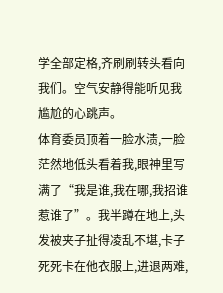学全部定格,齐刷刷转头看向我们。空气安静得能听见我尴尬的心跳声。
体育委员顶着一脸水渍,一脸茫然地低头看着我,眼神里写满了“我是谁,我在哪,我招谁惹谁了”。我半蹲在地上,头发被夹子扯得凌乱不堪,卡子死死卡在他衣服上,进退两难,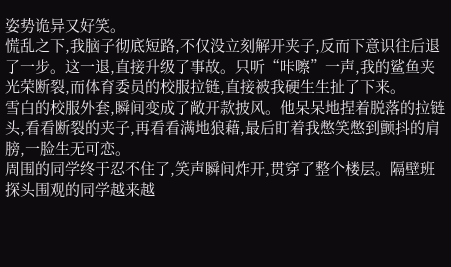姿势诡异又好笑。
慌乱之下,我脑子彻底短路,不仅没立刻解开夹子,反而下意识往后退了一步。这一退,直接升级了事故。只听“咔嚓”一声,我的鲨鱼夹光荣断裂,而体育委员的校服拉链,直接被我硬生生扯了下来。
雪白的校服外套,瞬间变成了敞开款披风。他呆呆地捏着脱落的拉链头,看看断裂的夹子,再看看满地狼藉,最后盯着我憋笑憋到颤抖的肩膀,一脸生无可恋。
周围的同学终于忍不住了,笑声瞬间炸开,贯穿了整个楼层。隔壁班探头围观的同学越来越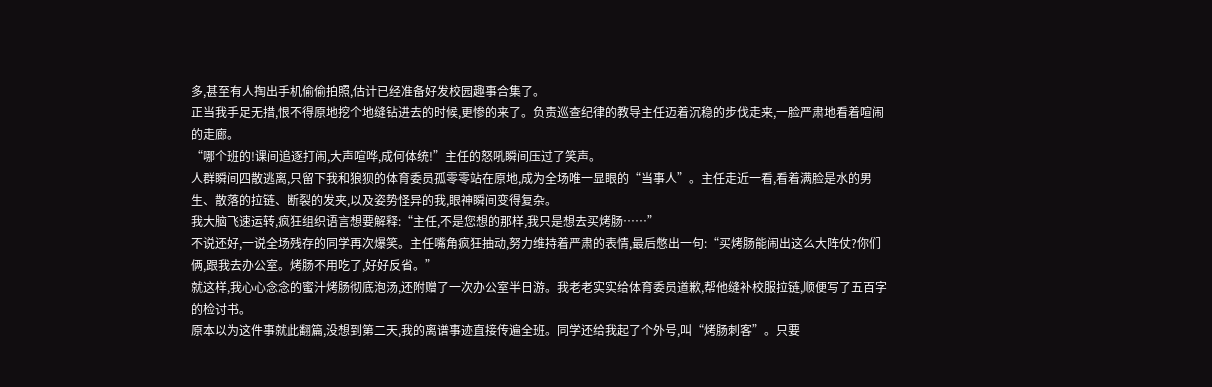多,甚至有人掏出手机偷偷拍照,估计已经准备好发校园趣事合集了。
正当我手足无措,恨不得原地挖个地缝钻进去的时候,更惨的来了。负责巡查纪律的教导主任迈着沉稳的步伐走来,一脸严肃地看着喧闹的走廊。
“哪个班的!课间追逐打闹,大声喧哗,成何体统!”主任的怒吼瞬间压过了笑声。
人群瞬间四散逃离,只留下我和狼狈的体育委员孤零零站在原地,成为全场唯一显眼的“当事人”。主任走近一看,看着满脸是水的男生、散落的拉链、断裂的发夹,以及姿势怪异的我,眼神瞬间变得复杂。
我大脑飞速运转,疯狂组织语言想要解释:“主任,不是您想的那样,我只是想去买烤肠……”
不说还好,一说全场残存的同学再次爆笑。主任嘴角疯狂抽动,努力维持着严肃的表情,最后憋出一句:“买烤肠能闹出这么大阵仗?你们俩,跟我去办公室。烤肠不用吃了,好好反省。”
就这样,我心心念念的蜜汁烤肠彻底泡汤,还附赠了一次办公室半日游。我老老实实给体育委员道歉,帮他缝补校服拉链,顺便写了五百字的检讨书。
原本以为这件事就此翻篇,没想到第二天,我的离谱事迹直接传遍全班。同学还给我起了个外号,叫“烤肠刺客”。只要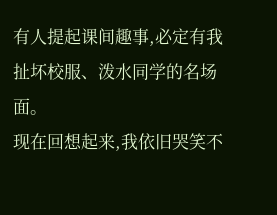有人提起课间趣事,必定有我扯坏校服、泼水同学的名场面。
现在回想起来,我依旧哭笑不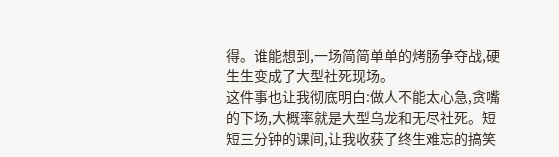得。谁能想到,一场简简单单的烤肠争夺战,硬生生变成了大型社死现场。
这件事也让我彻底明白:做人不能太心急,贪嘴的下场,大概率就是大型乌龙和无尽社死。短短三分钟的课间,让我收获了终生难忘的搞笑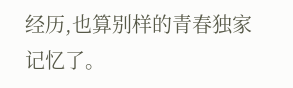经历,也算别样的青春独家记忆了。